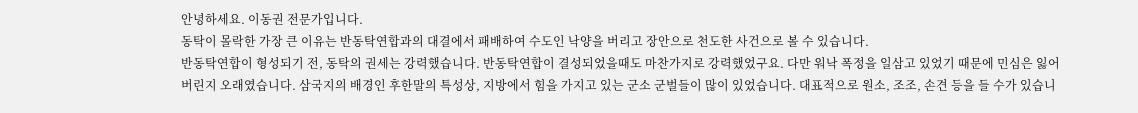안녕하세요. 이동권 전문가입니다.
동탁이 몰락한 가장 큰 이유는 반동탁연합과의 대결에서 패배하여 수도인 낙양을 버리고 장안으로 천도한 사건으로 볼 수 있습니다.
반동탁연합이 형성되기 전, 동탁의 권세는 강력했습니다. 반동탁연합이 결성되었을때도 마찬가지로 강력했었구요. 다만 워낙 폭정을 일삼고 있었기 때문에 민심은 잃어버린지 오래였습니다. 삼국지의 배경인 후한말의 특성상, 지방에서 힘을 가지고 있는 군소 군벌들이 많이 있었습니다. 대표적으로 원소, 조조, 손견 등을 들 수가 있습니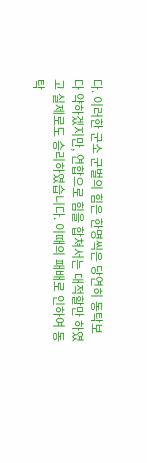다. 이러한 군소 군벌의 힘은 한명씩은 당연히 동탁보다 약하겠지만, 연합으로 힘을 합쳐서는 대적할만 하였고 실제로도 승리하였습니다. 이때의 패배로 인하여 동탁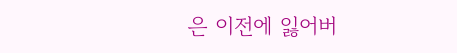은 이전에 잃어버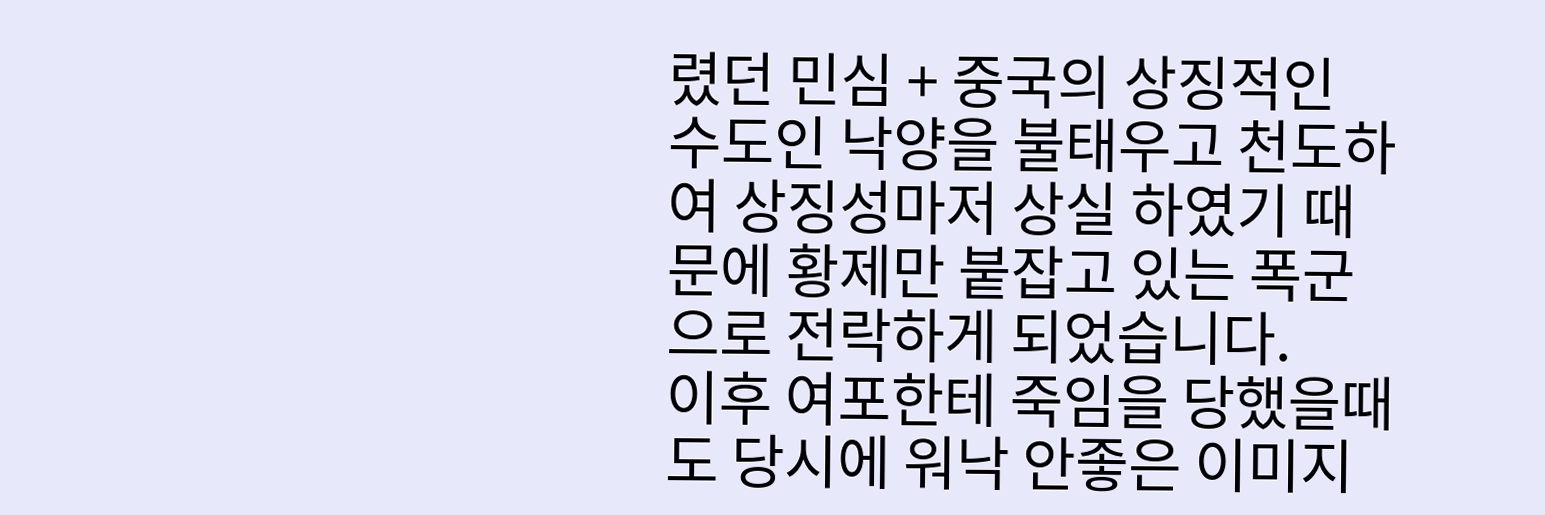렸던 민심 + 중국의 상징적인 수도인 낙양을 불태우고 천도하여 상징성마저 상실 하였기 때문에 황제만 붙잡고 있는 폭군으로 전락하게 되었습니다.
이후 여포한테 죽임을 당했을때도 당시에 워낙 안좋은 이미지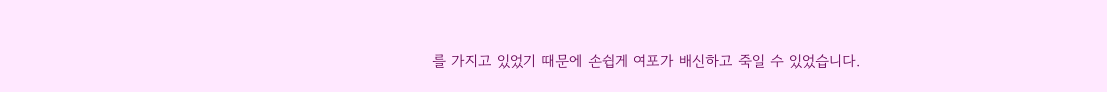를 가지고 있었기 때문에 손쉽게 여포가 배신하고 죽일 수 있었습니다.